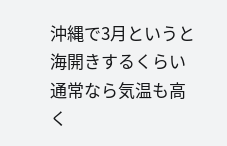沖縄で3月というと海開きするくらい通常なら気温も高く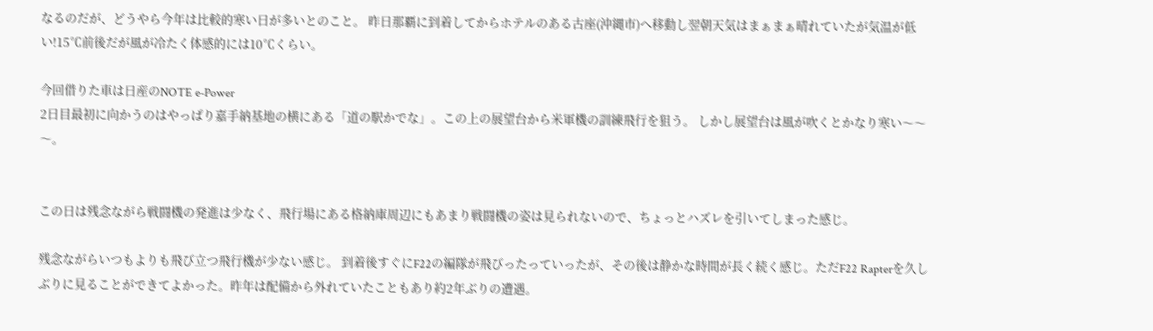なるのだが、どうやら今年は比較的寒い日が多いとのこと。 昨日那覇に到着してからホテルのある古座(沖縄市)へ移動し翌朝天気はまぁまぁ晴れていたが気温が低い!15℃前後だが風が冷たく体感的には10℃くらい。

今回借りた車は日産のNOTE e-Power
2日目最初に向かうのはやっぱり嘉手納基地の横にある「道の駅かでな」。この上の展望台から米軍機の訓練飛行を狙う。 しかし展望台は風が吹くとかなり寒い〜〜〜。


この日は残念ながら戦闘機の発進は少なく、飛行場にある格納庫周辺にもあまり戦闘機の姿は見られないので、ちょっとハズレを引いてしまった感じ。

残念ながらいつもよりも飛び立つ飛行機が少ない感じ。 到着後すぐにF22の編隊が飛びったっていったが、その後は静かな時間が長く続く感じ。ただF22 Rapterを久しぶりに見ることができてよかった。昨年は配備から外れていたこともあり約2年ぶりの遭遇。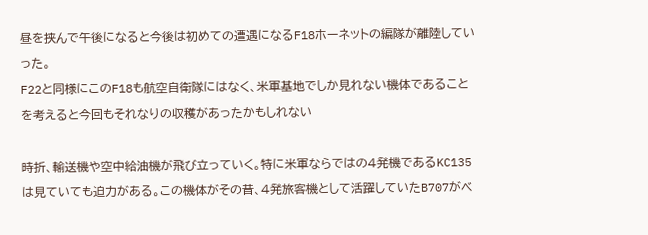昼を挟んで午後になると今後は初めての遭遇になるF18ホーネットの編隊が離陸していった。
F22と同様にこのF18も航空自衛隊にはなく、米軍基地でしか見れない機体であることを考えると今回もそれなりの収穫があったかもしれない

時折、輸送機や空中給油機が飛び立っていく。特に米軍ならではの4発機であるKC135は見ていても迫力がある。この機体がその昔、4発旅客機として活躍していたB707がベ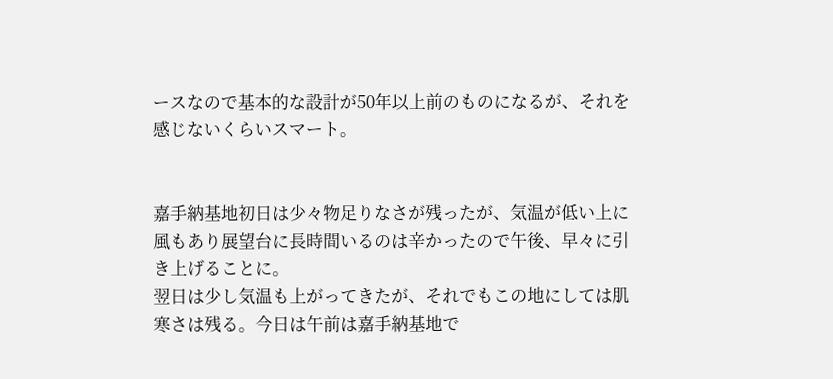ースなので基本的な設計が50年以上前のものになるが、それを感じないくらいスマート。


嘉手納基地初日は少々物足りなさが残ったが、気温が低い上に風もあり展望台に長時間いるのは辛かったので午後、早々に引き上げることに。
翌日は少し気温も上がってきたが、それでもこの地にしては肌寒さは残る。今日は午前は嘉手納基地で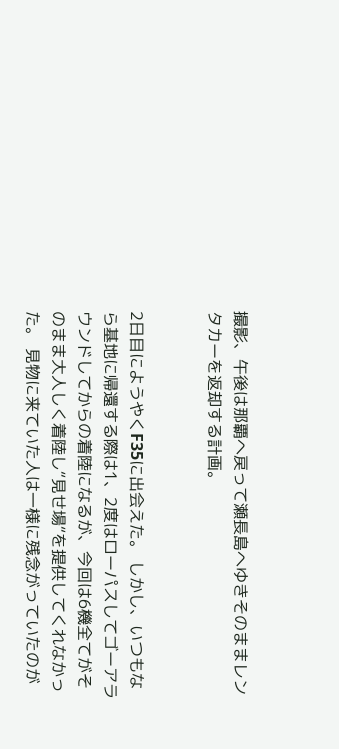撮影、午後は那覇へ戻って瀬長島へゆきそのままレンタカーを返却する計画。


2日目にようやくF35に出会えた。 しかし、いつもなら基地に帰還する際は1、2度はローパスしてゴーアラウンドしてからの着陸になるが、今回は6機全てがそのまま大人しく着陸し“見せ場“を提供してくれなかった。 見物に来ていた人は一様に残念がっていたのが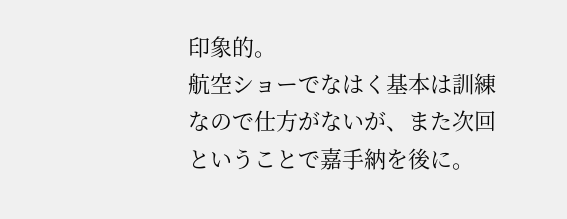印象的。
航空ショーでなはく基本は訓練なので仕方がないが、また次回ということで嘉手納を後に。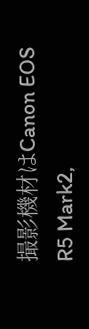撮影機材はCanon EOS R5 Mark2,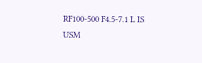RF100-500 F4.5-7.1 L IS USM